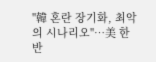"韓 혼란 장기화, 최악의 시나리오"…美 한반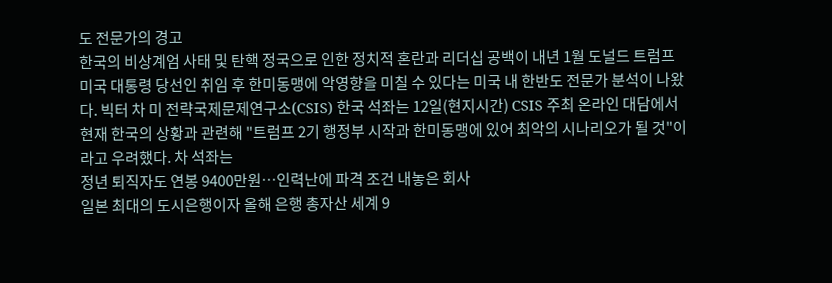도 전문가의 경고
한국의 비상계엄 사태 및 탄핵 정국으로 인한 정치적 혼란과 리더십 공백이 내년 1월 도널드 트럼프 미국 대통령 당선인 취임 후 한미동맹에 악영향을 미칠 수 있다는 미국 내 한반도 전문가 분석이 나왔다. 빅터 차 미 전략국제문제연구소(CSIS) 한국 석좌는 12일(현지시간) CSIS 주최 온라인 대담에서 현재 한국의 상황과 관련해 "트럼프 2기 행정부 시작과 한미동맹에 있어 최악의 시나리오가 될 것"이라고 우려했다. 차 석좌는
정년 퇴직자도 연봉 9400만원…인력난에 파격 조건 내놓은 회사
일본 최대의 도시은행이자 올해 은행 총자산 세계 9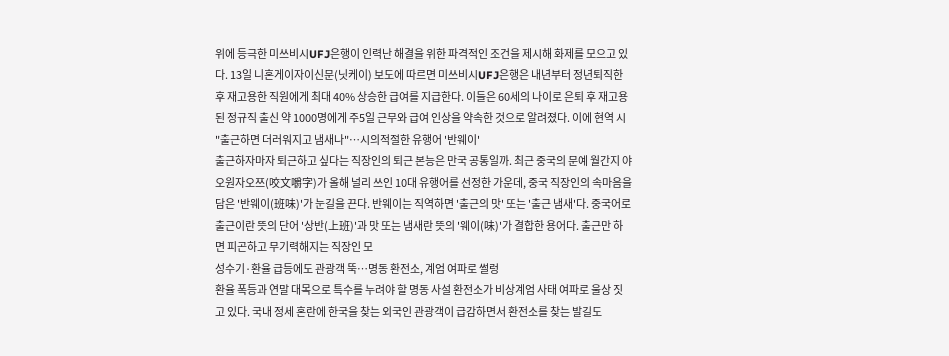위에 등극한 미쓰비시UFJ은행이 인력난 해결을 위한 파격적인 조건을 제시해 화제를 모으고 있다. 13일 니혼게이자이신문(닛케이) 보도에 따르면 미쓰비시UFJ은행은 내년부터 정년퇴직한 후 재고용한 직원에게 최대 40% 상승한 급여를 지급한다. 이들은 60세의 나이로 은퇴 후 재고용된 정규직 출신 약 1000명에게 주5일 근무와 급여 인상을 약속한 것으로 알려졌다. 이에 현역 시
"출근하면 더러워지고 냄새나"…시의적절한 유행어 '반웨이'
출근하자마자 퇴근하고 싶다는 직장인의 퇴근 본능은 만국 공통일까. 최근 중국의 문예 월간지 야오원자오쯔(咬文嚼字)가 올해 널리 쓰인 10대 유행어를 선정한 가운데, 중국 직장인의 속마음을 담은 '반웨이(班味)'가 눈길을 끈다. 반웨이는 직역하면 '출근의 맛' 또는 '출근 냄새'다. 중국어로 출근이란 뜻의 단어 '상반(上班)'과 맛 또는 냄새란 뜻의 '웨이(味)'가 결합한 용어다. 출근만 하면 피곤하고 무기력해지는 직장인 모
성수기·환율 급등에도 관광객 뚝…명동 환전소, 계엄 여파로 썰렁
환율 폭등과 연말 대목으로 특수를 누려야 할 명동 사설 환전소가 비상계엄 사태 여파로 울상 짓고 있다. 국내 정세 혼란에 한국을 찾는 외국인 관광객이 급감하면서 환전소를 찾는 발길도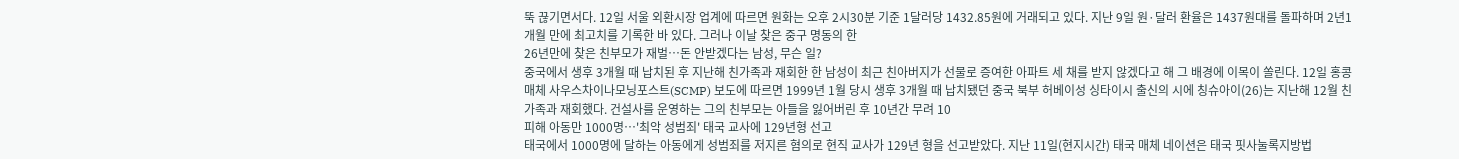뚝 끊기면서다. 12일 서울 외환시장 업계에 따르면 원화는 오후 2시30분 기준 1달러당 1432.85원에 거래되고 있다. 지난 9일 원·달러 환율은 1437원대를 돌파하며 2년1개월 만에 최고치를 기록한 바 있다. 그러나 이날 찾은 중구 명동의 한
26년만에 찾은 친부모가 재벌…돈 안받겠다는 남성, 무슨 일?
중국에서 생후 3개월 때 납치된 후 지난해 친가족과 재회한 한 남성이 최근 친아버지가 선물로 증여한 아파트 세 채를 받지 않겠다고 해 그 배경에 이목이 쏠린다. 12일 홍콩매체 사우스차이나모닝포스트(SCMP) 보도에 따르면 1999년 1월 당시 생후 3개월 때 납치됐던 중국 북부 허베이성 싱타이시 출신의 시에 칭슈아이(26)는 지난해 12월 친가족과 재회했다. 건설사를 운영하는 그의 친부모는 아들을 잃어버린 후 10년간 무려 10
피해 아동만 1000명…'최악 성범죄' 태국 교사에 129년형 선고
태국에서 1000명에 달하는 아동에게 성범죄를 저지른 혐의로 현직 교사가 129년 형을 선고받았다. 지난 11일(현지시간) 태국 매체 네이션은 태국 핏사눌록지방법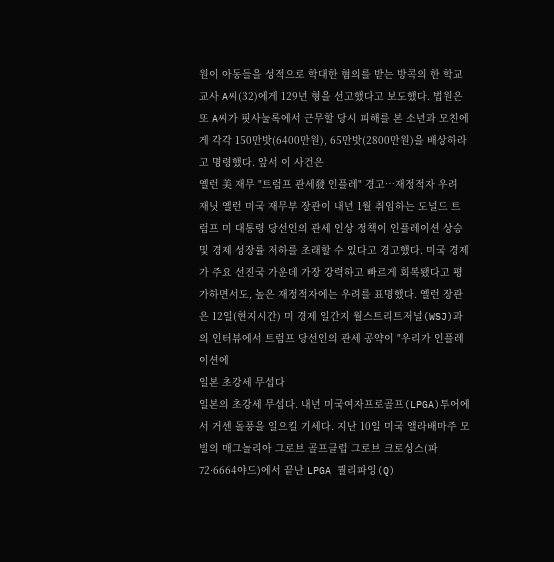원이 아동들을 성적으로 학대한 혐의를 받는 방콕의 한 학교 교사 A씨(32)에게 129년 형을 선고했다고 보도했다. 법원은 또 A씨가 핏사눌록에서 근무할 당시 피해를 본 소년과 모친에게 각각 150만밧(6400만원), 65만밧(2800만원)을 배상하라고 명령했다. 앞서 이 사건은
옐런 美 재무 "트럼프 관세發 인플레" 경고…재정적자 우려
재닛 옐런 미국 재무부 장관이 내년 1월 취임하는 도널드 트럼프 미 대통령 당선인의 관세 인상 정책이 인플레이션 상승 및 경제 성장률 저하를 초래할 수 있다고 경고했다. 미국 경제가 주요 선진국 가운데 가장 강력하고 빠르게 회복됐다고 평가하면서도, 높은 재정적자에는 우려를 표명했다. 옐런 장관은 12일(현지시간) 미 경제 일간지 월스트리트저널(WSJ)과의 인터뷰에서 트럼프 당선인의 관세 공약이 "우리가 인플레이션에
일본 초강세 무섭다
일본의 초강세 무섭다. 내년 미국여자프로골프(LPGA)투어에서 거센 돌풍을 일으킬 기세다. 지난 10일 미국 앨라배마주 모빌의 매그놀리아 그로브 골프클럽 그로브 크로싱스(파72·6664야드)에서 끝난 LPGA 퀄리파잉(Q)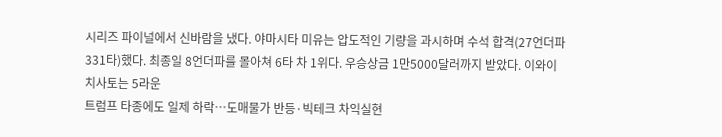시리즈 파이널에서 신바람을 냈다. 야마시타 미유는 압도적인 기량을 과시하며 수석 합격(27언더파 331타)했다. 최종일 8언더파를 몰아쳐 6타 차 1위다. 우승상금 1만5000달러까지 받았다. 이와이 치사토는 5라운
트럼프 타종에도 일제 하락…도매물가 반등·빅테크 차익실현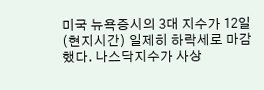미국 뉴욕증시의 3대 지수가 12일(현지시간) 일제히 하락세로 마감했다. 나스닥지수가 사상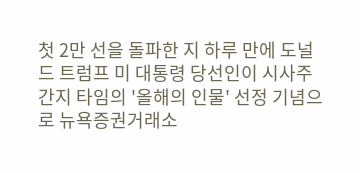첫 2만 선을 돌파한 지 하루 만에 도널드 트럼프 미 대통령 당선인이 시사주간지 타임의 '올해의 인물' 선정 기념으로 뉴욕증권거래소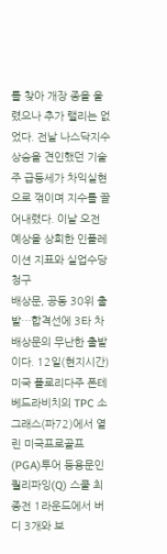를 찾아 개장 종을 울렸으나 추가 랠리는 없었다. 전날 나스닥지수 상승을 견인했던 기술주 급등세가 차익실현으로 꺾이며 지수를 끌어내렸다. 이날 오전 예상을 상회한 인플레이션 지표와 실업수당 청구
배상문, 공동 30위 출발…합격선에 3타 차
배상문의 무난한 출발이다. 12일(현지시간) 미국 플로리다주 폰테베드라비치의 TPC 소그래스(파72)에서 열린 미국프로골프(PGA)투어 등용문인 퀄리파잉(Q) 스쿨 최종전 1라운드에서 버디 3개와 보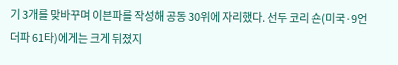기 3개를 맞바꾸며 이븐파를 작성해 공동 30위에 자리했다. 선두 코리 숀(미국·9언더파 61타)에게는 크게 뒤졌지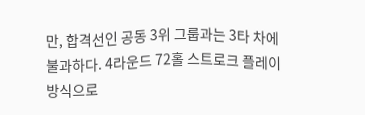만, 합격선인 공동 3위 그룹과는 3타 차에 불과하다. 4라운드 72홀 스트로크 플레이 방식으로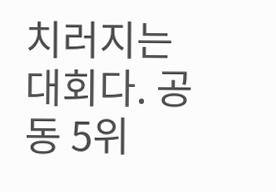치러지는 대회다. 공동 5위